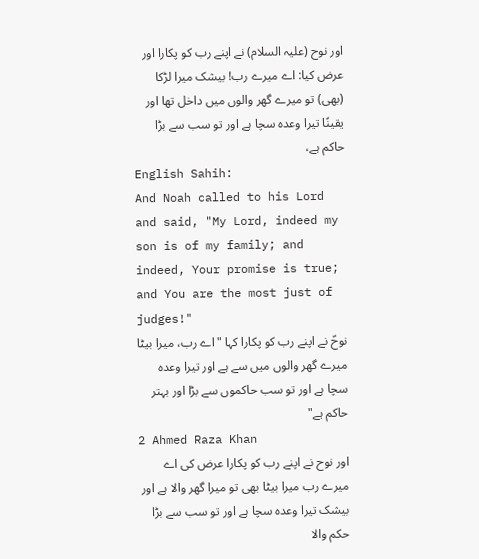اور نوح (علیہ السلام) نے اپنے رب کو پکارا اور عرض کیا: اے میرے رب! بیشک میرا لڑکا (بھی) تو میرے گھر والوں میں داخل تھا اور یقینًا تیرا وعدہ سچا ہے اور تو سب سے بڑا حاکم ہے،
English Sahih:
And Noah called to his Lord and said, "My Lord, indeed my son is of my family; and indeed, Your promise is true; and You are the most just of judges!"
نوحؑ نے اپنے رب کو پکارا کہا "اے رب، میرا بیٹا میرے گھر والوں میں سے ہے اور تیرا وعدہ سچا ہے اور تو سب حاکموں سے بڑا اور بہتر حاکم ہے"
2 Ahmed Raza Khan
اور نوح نے اپنے رب کو پکارا عرض کی اے میرے رب میرا بیٹا بھی تو میرا گھر والا ہے اور بیشک تیرا وعدہ سچا ہے اور تو سب سے بڑا حکم والا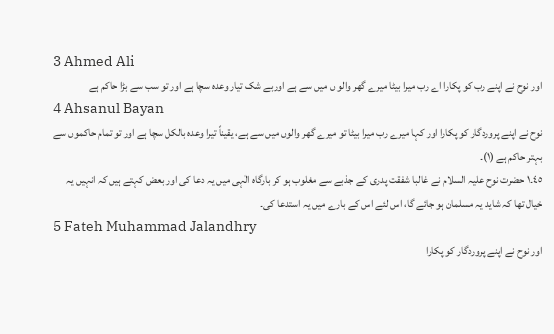3 Ahmed Ali
اور نوح نے اپنے رب کو پکارا اے رب میرا بیٹا میرے گھر والو ں میں سے ہے اوربے شک تیار وعدہ سچا ہے اور تو سب سے بڑا حاکم ہے
4 Ahsanul Bayan
نوح نے اپنے پروردگار کو پکارا اور کہا میرے رب میرا بیٹا تو میرے گھر والوں میں سے ہے، یقیناً تیرا وعدہ بالکل سچا ہے اور تو تمام حاکموں سے بہتر حاکم ہے (١)۔
٤٥۔١ حضرت نوح علیہ السلام نے غالبا شفقت پدری کے جذبے سے مغلوب ہو کر بارگاہ الٰہی میں یہ دعا کی اور بعض کہتے ہیں کہ انہیں یہ خیال تھا کہ شاید یہ مسلمان ہو جائے گا، اس لئے اس کے بارے میں یہ استدعا کی۔
5 Fateh Muhammad Jalandhry
اور نوح نے اپنے پروردگار کو پکارا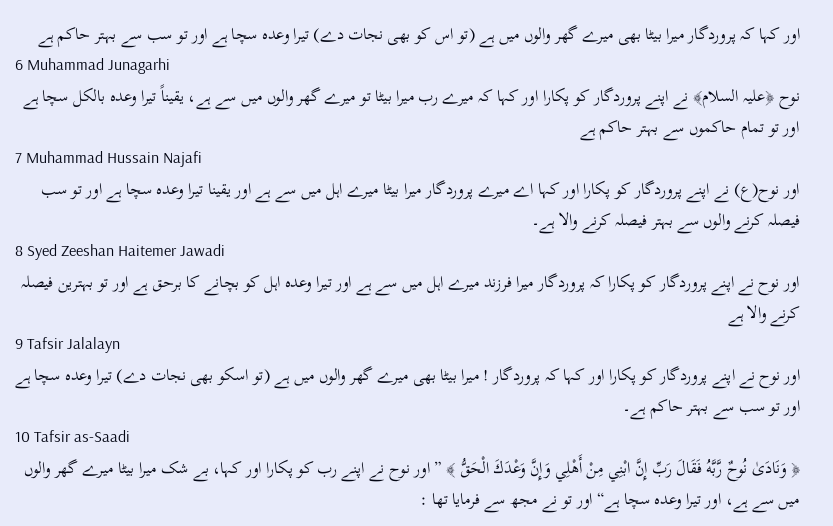اور کہا کہ پروردگار میرا بیٹا بھی میرے گھر والوں میں ہے (تو اس کو بھی نجات دے) تیرا وعدہ سچا ہے اور تو سب سے بہتر حاکم ہے
6 Muhammad Junagarhi
نوح ﴿علیہ السلام﴾ نے اپنے پروردگار کو پکارا اور کہا کہ میرے رب میرا بیٹا تو میرے گھر والوں میں سے ہے، یقیناً تیرا وعده بالکل سچا ہے اور تو تمام حاکموں سے بہتر حاکم ہے
7 Muhammad Hussain Najafi
اور نوح(ع) نے اپنے پروردگار کو پکارا اور کہا اے میرے پروردگار میرا بیٹا میرے اہل میں سے ہے اور یقینا تیرا وعدہ سچا ہے اور تو سب فیصلہ کرنے والوں سے بہتر فیصلہ کرنے والا ہے۔
8 Syed Zeeshan Haitemer Jawadi
اور نوح نے اپنے پروردگار کو پکارا کہ پروردگار میرا فرزند میرے اہل میں سے ہے اور تیرا وعدہ اہل کو بچانے کا برحق ہے اور تو بہترین فیصلہ کرنے والا ہے
9 Tafsir Jalalayn
اور نوح نے اپنے پروردگار کو پکارا اور کہا کہ پروردگار ! میرا بیٹا بھی میرے گھر والوں میں ہے (تو اسکو بھی نجات دے) تیرا وعدہ سچا ہے اور تو سب سے بہتر حاکم ہے۔
10 Tafsir as-Saadi
﴿ وَنَادَىٰ نُوحٌ رَّبَّهُ فَقَالَ رَبِّ إِنَّ ابْنِي مِنْ أَهْلِي وَإِنَّ وَعْدَكَ الْحَقُّ ﴾ ” اور نوح نے اپنے رب کو پکارا اور کہا، بے شک میرا بیٹا میرے گھر والوں میں سے ہے، اور تیرا وعدہ سچا ہے“ اور تو نے مجھ سے فرمایا تھا :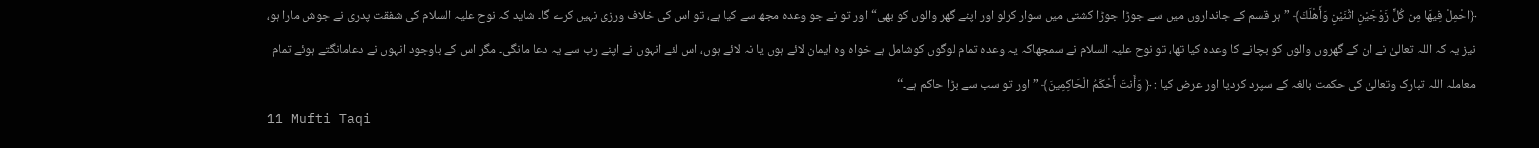﴿احْمِلْ فِيهَا مِن كُلٍّ زَوْجَيْنِ اثْنَيْنِ وَأَهْلَكَ﴾ ” ہر قسم کے جانداروں میں سے جوڑا جوڑا کشتی میں سوار کرلو اور اپنے گھر والوں کو بھی“ اور تو نے جو وعدہ مجھ سے کیا ہے، تو اس کی خلاف ورزی نہیں کرے گا۔ شاید کہ نوح علیہ السلام کی شفقت پدری نے جوش مارا ہو، نیز یہ کہ اللہ تعالیٰ نے ان کے گھروں والوں کو بچانے کا وعدہ کیا تھا، تو نوح علیہ السلام نے سمجھاکہ یہ وعدہ تمام لوگوں کوشامل ہے خواہ وہ ایمان لائے ہوں یا نہ لائے ہوں، اس لئے انہوں نے اپنے رب سے یہ دعا مانگی۔ مگر اس کے باوجود انہوں نے دعامانگتے ہوئے تمام معاملہ اللہ تبارک وتعالیٰ کی حکمت بالغہ کے سپرد کردیا اور عرض کیا : ﴿ وَأَنتَ أَحْكَمُ الْحَاكِمِينَ﴾ ” اور تو سب سے بڑا حاکم ہے۔‘‘
11 Mufti Taqi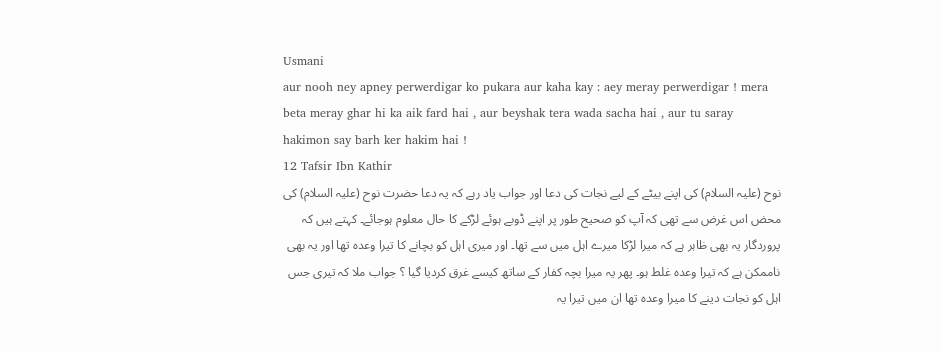Usmani
aur nooh ney apney perwerdigar ko pukara aur kaha kay : aey meray perwerdigar ! mera beta meray ghar hi ka aik fard hai , aur beyshak tera wada sacha hai , aur tu saray hakimon say barh ker hakim hai !
12 Tafsir Ibn Kathir
نوح (علیہ السلام) کی اپنے بیٹے کے لیے نجات کی دعا اور جواب یاد رہے کہ یہ دعا حضرت نوح (علیہ السلام) کی محض اس غرض سے تھی کہ آپ کو صحیح طور پر اپنے ڈوبے ہوئے لڑکے کا حال معلوم ہوجائے۔ کہتے ہیں کہ پروردگار یہ بھی ظاہر ہے کہ میرا لڑکا میرے اہل میں سے تھا۔ اور میری اہل کو بچانے کا تیرا وعدہ تھا اور یہ بھی ناممکن ہے کہ تیرا وعدہ غلط ہو۔ پھر یہ میرا بچہ کفار کے ساتھ کیسے غرق کردیا گیا ؟ جواب ملا کہ تیری جس اہل کو نجات دینے کا میرا وعدہ تھا ان میں تیرا یہ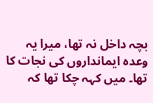بچہ داخل نہ تھا، میرا یہ وعدہ ایمانداروں کی نجات کا تھا۔ میں کہہ چکا تھا کہ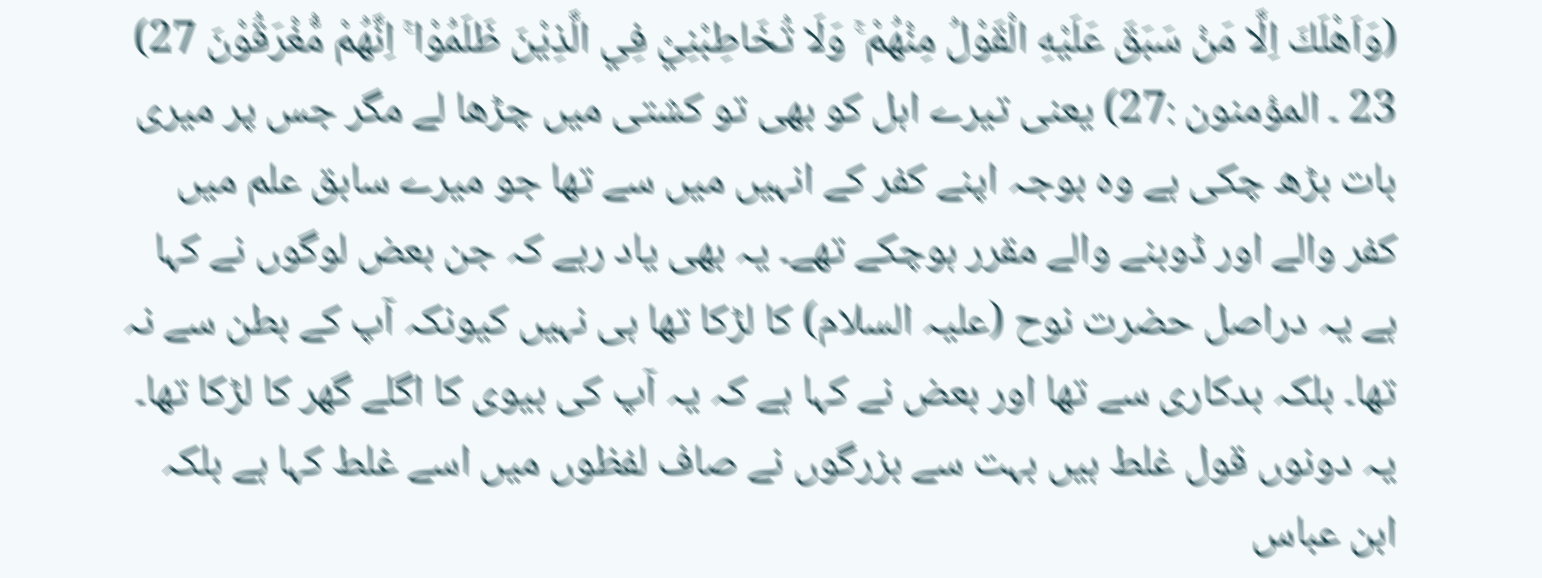(وَاَهْلَكَ اِلَّا مَنْ سَبَقَ عَلَيْهِ الْقَوْلُ مِنْهُمْ ۚ وَلَا تُخَاطِبْنِيْ فِي الَّذِيْنَ ظَلَمُوْا ۚ اِنَّهُمْ مُّغْرَقُوْنَ 27) 23 ۔ المؤمنون :27) یعنی تیرے اہل کو بھی تو کشتی میں چڑھا لے مگر جس پر میری بات بڑھ چکی ہے وہ بوجہ اپنے کفر کے انہیں میں سے تھا جو میرے سابق علم میں کفر والے اور ڈوبنے والے مقرر ہوچکے تھے۔ یہ بھی یاد رہے کہ جن بعض لوگوں نے کہا ہے یہ دراصل حضرت نوح (علیہ السلام) کا لڑکا تھا ہی نہیں کیونکہ آپ کے بطن سے نہ تھا۔ بلکہ بدکاری سے تھا اور بعض نے کہا ہے کہ یہ آپ کی بیوی کا اگلے گھر کا لڑکا تھا۔ یہ دونوں قول غلط ہیں بہت سے بزرگوں نے صاف لفظوں میں اسے غلط کہا ہے بلکہ ابن عباس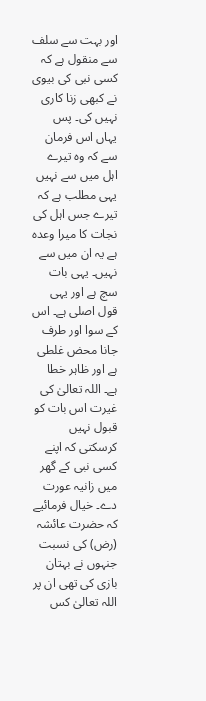اور بہت سے سلف سے منقول ہے کہ کسی نبی کی بیوی نے کبھی زنا کاری نہیں کی۔ پس یہاں اس فرمان سے کہ وہ تیرے اہل میں سے نہیں یہی مطلب ہے کہ تیرے جس اہل کی نجات کا میرا وعدہ ہے یہ ان میں سے نہیں۔ یہی بات سچ ہے اور یہی قول اصلی ہے۔ اس کے سوا اور طرف جانا محض غلطی ہے اور ظاہر خطا ہے۔ اللہ تعالیٰ کی غیرت اس بات کو قبول نہیں کرسکتی کہ اپنے کسی نبی کے گھر میں زانیہ عورت دے۔ خیال فرمائیے کہ حضرت عائشہ (رض) کی نسبت جنہوں نے بہتان بازی کی تھی ان پر اللہ تعالیٰ کس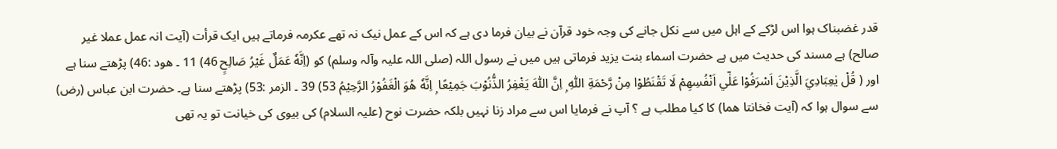قدر غضبناک ہوا اس لڑکے کے اہل میں سے نکل جانے کی وجہ خود قرآن نے بیان فرما دی ہے کہ اس کے عمل نیک نہ تھے عکرمہ فرماتے ہیں ایک قرأت (آیت انہ عمل عملا غیر صالح) ہے مسند کی حدیث میں ہے حضرت اسماء بنت یزید فرماتی ہیں میں نے رسول اللہ (صلی اللہ علیہ وآلہ وسلم) کو (اِنَّهٗ عَمَلٌ غَيْرُ صَالِحٍ 46) 11 ۔ ھود :46) پڑھتے سنا ہے اور ( قُلْ يٰعِبَادِيَ الَّذِيْنَ اَسْرَفُوْا عَلٰٓي اَنْفُسِهِمْ لَا تَقْنَطُوْا مِنْ رَّحْمَةِ اللّٰهِ ۭ اِنَّ اللّٰهَ يَغْفِرُ الذُّنُوْبَ جَمِيْعًا ۭ اِنَّهٗ هُوَ الْغَفُوْرُ الرَّحِيْمُ 53) 39 ۔ الزمر :53) پڑھتے سنا ہے۔ حضرت ابن عباس (رض) سے سوال ہوا کہ (آیت فخانتا ھما) کا کیا مطلب ہے ؟ آپ نے فرمایا اس سے مراد زنا نہیں بلکہ حضرت نوح (علیہ السلام) کی بیوی کی خیانت تو یہ تھی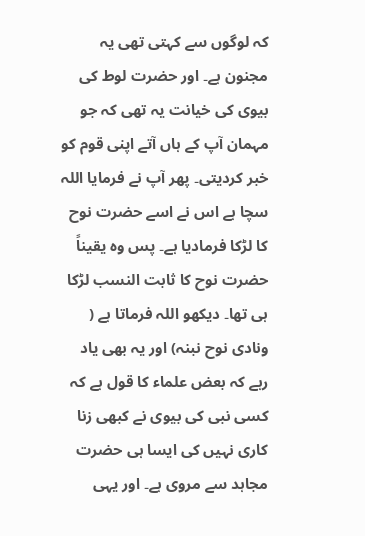کہ لوگوں سے کہتی تھی یہ مجنون ہے۔ اور حضرت لوط کی بیوی کی خیانت یہ تھی کہ جو مہمان آپ کے ہاں آتے اپنی قوم کو خبر کردیتی۔ پھر آپ نے فرمایا اللہ سچا ہے اس نے اسے حضرت نوح کا لڑکا فرمادیا ہے۔ پس وہ یقیناً حضرت نوح کا ثابت النسب لڑکا ہی تھا۔ دیکھو اللہ فرماتا ہے ( ونادی نوح نبنہ) اور یہ بھی یاد رہے کہ بعض علماء کا قول ہے کہ کسی نبی کی بیوی نے کبھی زنا کاری نہیں کی ایسا ہی حضرت مجاہد سے مروی ہے۔ اور یہی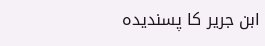ابن جریر کا پسندیدہ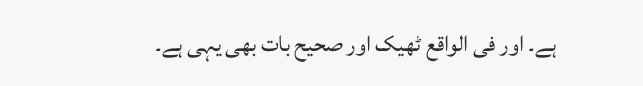ہے۔ اور فی الواقع ٹھیک اور صحیح بات بھی یہی ہے۔